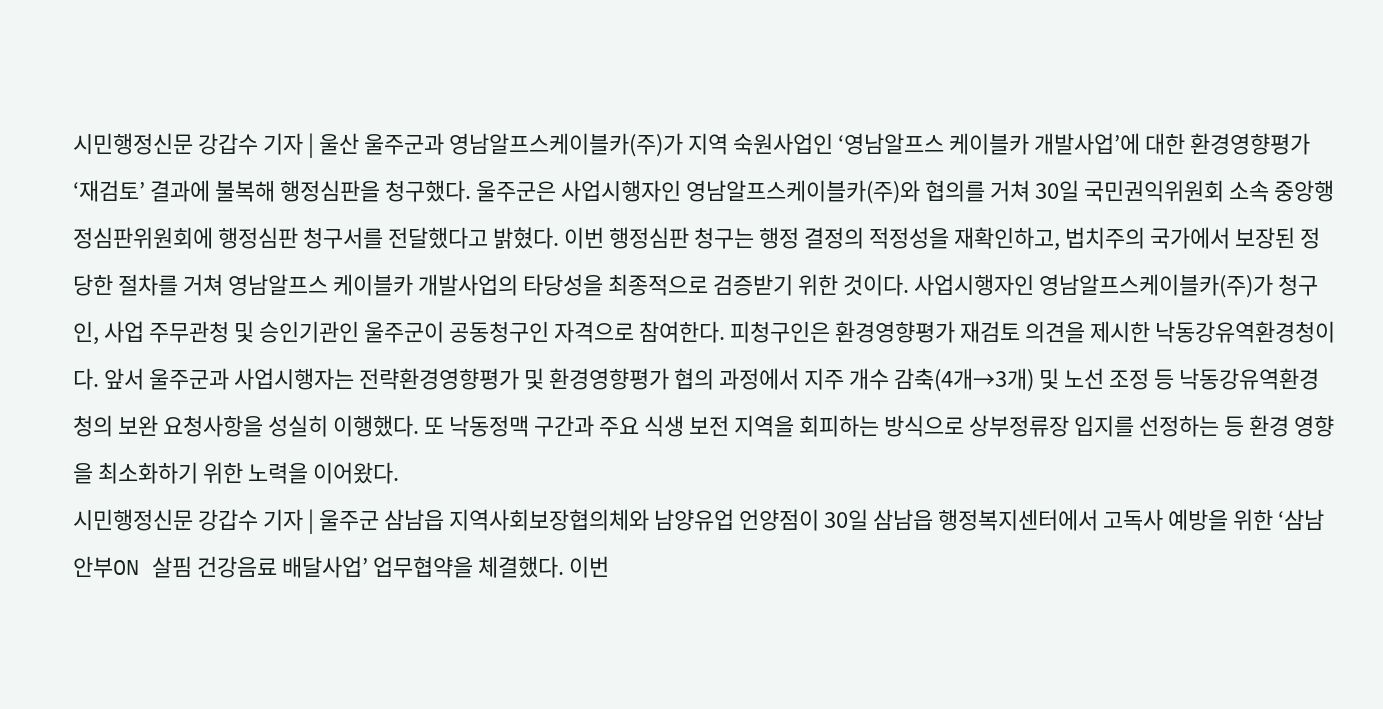시민행정신문 강갑수 기자 | 울산 울주군과 영남알프스케이블카(주)가 지역 숙원사업인 ‘영남알프스 케이블카 개발사업’에 대한 환경영향평가 ‘재검토’ 결과에 불복해 행정심판을 청구했다. 울주군은 사업시행자인 영남알프스케이블카(주)와 협의를 거쳐 30일 국민권익위원회 소속 중앙행정심판위원회에 행정심판 청구서를 전달했다고 밝혔다. 이번 행정심판 청구는 행정 결정의 적정성을 재확인하고, 법치주의 국가에서 보장된 정당한 절차를 거쳐 영남알프스 케이블카 개발사업의 타당성을 최종적으로 검증받기 위한 것이다. 사업시행자인 영남알프스케이블카(주)가 청구인, 사업 주무관청 및 승인기관인 울주군이 공동청구인 자격으로 참여한다. 피청구인은 환경영향평가 재검토 의견을 제시한 낙동강유역환경청이다. 앞서 울주군과 사업시행자는 전략환경영향평가 및 환경영향평가 협의 과정에서 지주 개수 감축(4개→3개) 및 노선 조정 등 낙동강유역환경청의 보완 요청사항을 성실히 이행했다. 또 낙동정맥 구간과 주요 식생 보전 지역을 회피하는 방식으로 상부정류장 입지를 선정하는 등 환경 영향을 최소화하기 위한 노력을 이어왔다.
시민행정신문 강갑수 기자 | 울주군 삼남읍 지역사회보장협의체와 남양유업 언양점이 30일 삼남읍 행정복지센터에서 고독사 예방을 위한 ‘삼남안부ON 살핌 건강음료 배달사업’ 업무협약을 체결했다. 이번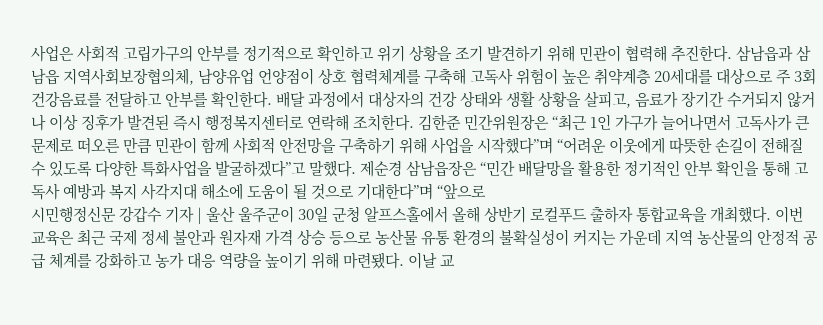사업은 사회적 고립가구의 안부를 정기적으로 확인하고 위기 상황을 조기 발견하기 위해 민관이 협력해 추진한다. 삼남읍과 삼남읍 지역사회보장협의체, 남양유업 언양점이 상호 협력체계를 구축해 고독사 위험이 높은 취약계층 20세대를 대상으로 주 3회 건강음료를 전달하고 안부를 확인한다. 배달 과정에서 대상자의 건강 상태와 생활 상황을 살피고, 음료가 장기간 수거되지 않거나 이상 징후가 발견된 즉시 행정복지센터로 연락해 조치한다. 김한준 민간위원장은 “최근 1인 가구가 늘어나면서 고독사가 큰 문제로 떠오른 만큼 민관이 함께 사회적 안전망을 구축하기 위해 사업을 시작했다”며 “어려운 이웃에게 따뜻한 손길이 전해질 수 있도록 다양한 특화사업을 발굴하겠다”고 말했다. 제순경 삼남읍장은 “민간 배달망을 활용한 정기적인 안부 확인을 통해 고독사 예방과 복지 사각지대 해소에 도움이 될 것으로 기대한다”며 “앞으로
시민행정신문 강갑수 기자 | 울산 울주군이 30일 군청 알프스홀에서 올해 상반기 로컬푸드 출하자 통합교육을 개최했다. 이번 교육은 최근 국제 정세 불안과 원자재 가격 상승 등으로 농산물 유통 환경의 불확실성이 커지는 가운데 지역 농산물의 안정적 공급 체계를 강화하고 농가 대응 역량을 높이기 위해 마련됐다. 이날 교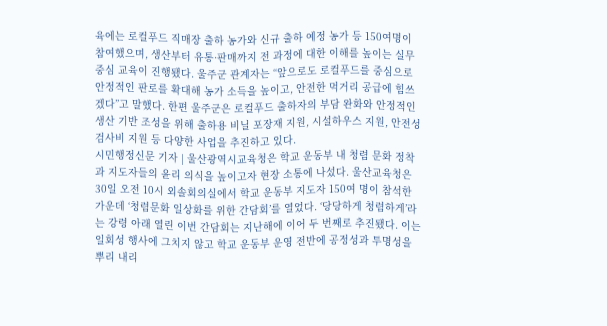육에는 로컬푸드 직매장 출하 농가와 신규 출하 예정 농가 등 150여명이 참여했으며, 생산부터 유통·판매까지 전 과정에 대한 이해를 높이는 실무 중심 교육이 진행됐다. 울주군 관계자는 “앞으로도 로컬푸드를 중심으로 안정적인 판로를 확대해 농가 소득을 높이고, 안전한 먹거리 공급에 힘쓰겠다”고 말했다. 한편 울주군은 로컬푸드 출하자의 부담 완화와 안정적인 생산 기반 조성을 위해 출하용 비닐 포장재 지원, 시설하우스 지원, 안전성 검사비 지원 등 다양한 사업을 추진하고 있다.
시민행정신문 기자 | 울산광역시교육청은 학교 운동부 내 청렴 문화 정착과 지도자들의 윤리 의식을 높이고자 현장 소통에 나섰다. 울산교육청은 30일 오전 10시 외솔회의실에서 학교 운동부 지도자 150여 명이 참석한 가운데 ‘청렴문화 일상화를 위한 간담회’를 열었다. ‘당당하게 청렴하게’라는 강령 아래 열린 이번 간담회는 지난해에 이어 두 번째로 추진됐다. 이는 일회성 행사에 그치지 않고 학교 운동부 운영 전반에 공정성과 투명성을 뿌리 내리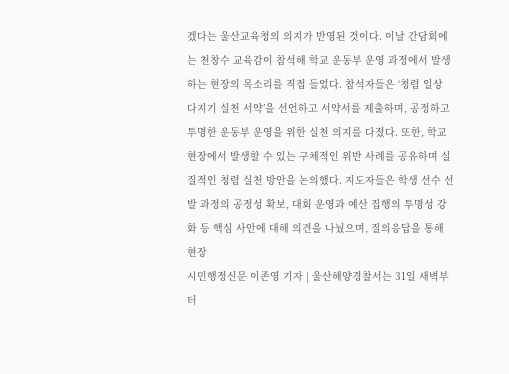겠다는 울산교육청의 의지가 반영된 것이다. 이날 간담회에는 천창수 교육감이 참석해 학교 운동부 운영 과정에서 발생하는 현장의 목소리를 직접 들었다. 참석자들은 ‘청렴 일상 다지기 실천 서약’을 선언하고 서약서를 제출하며, 공정하고 투명한 운동부 운영을 위한 실천 의지를 다졌다. 또한, 학교 현장에서 발생할 수 있는 구체적인 위반 사례를 공유하며 실질적인 청렴 실천 방안을 논의했다. 지도자들은 학생 선수 선발 과정의 공정성 확보, 대회 운영과 예산 집행의 투명성 강화 등 핵심 사안에 대해 의견을 나눴으며, 질의응답을 통해 현장
시민행정신문 이존영 기자 | 울산해양경찰서는 31일 새벽부터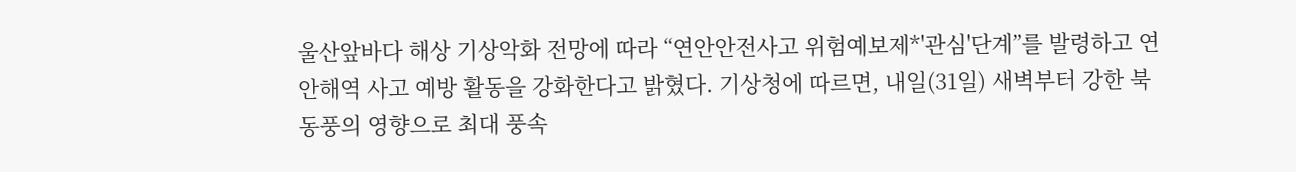울산앞바다 해상 기상악화 전망에 따라 “연안안전사고 위험예보제*'관심'단계”를 발령하고 연안해역 사고 예방 활동을 강화한다고 밝혔다. 기상청에 따르면, 내일(31일) 새벽부터 강한 북동풍의 영향으로 최대 풍속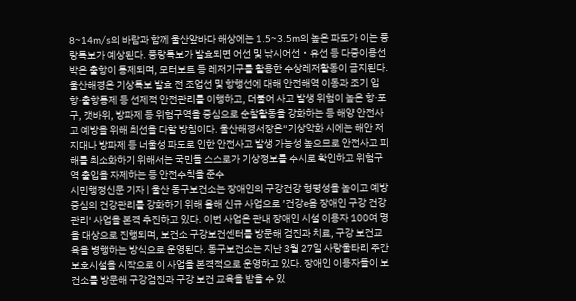8~14m/s의 바람과 함께 울산앞바다 해상에는 1.5~3.5m의 높은 파도가 이는 풍랑특보가 예상된다. 풍랑특보가 발효되면 어선 및 낚시어선‧유선 등 다중이용선박은 출항이 통제되며, 모터보트 등 레저기구를 활용한 수상레저활동이 금지된다. 울산해경은 기상특보 발효 전 조업선 및 항행선에 대해 안전해역 이동과 조기 입항·출항통제 등 선제적 안전관리를 이행하고, 더불어 사고 발생 위험이 높은 항·포구, 갯바위, 방파제 등 위험구역을 중심으로 순찰활동을 강화하는 등 해양 안전사고 예방을 위해 최선을 다할 방침이다. 울산해경서장은“기상악화 시에는 해안 저지대나 방파제 등 너울성 파도로 인한 안전사고 발생 가능성 높으므로 안전사고 피해를 최소화하기 위해서는 국민들 스스로가 기상정보를 수시로 확인하고 위험구역 출입을 자제하는 등 안전수칙을 준수
시민행정신문 기자 | 울산 동구보건소는 장애인의 구강건강 형평성을 높이고 예방 중심의 건강관리를 강화하기 위해 올해 신규 사업으로 ’건강e음 장애인 구강 건강관리‘ 사업을 본격 추진하고 있다. 이번 사업은 관내 장애인 시설 이용자 100여 명을 대상으로 진행되며, 보건소 구강보건센터를 방문해 검진과 치료, 구강 보건교육을 병행하는 방식으로 운영된다. 동구보건소는 지난 3월 27일 사랑울타리 주간보호시설을 시작으로 이 사업을 본격적으로 운영하고 있다. 장애인 이용자들이 보건소를 방문해 구강검진과 구강 보건 교육을 받을 수 있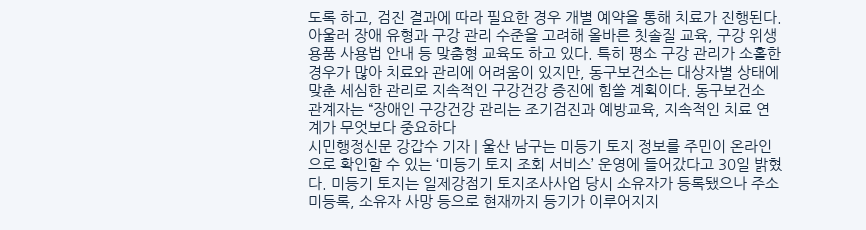도록 하고, 검진 결과에 따라 필요한 경우 개별 예약을 통해 치료가 진행된다. 아울러 장애 유형과 구강 관리 수준을 고려해 올바른 칫솔질 교육, 구강 위생용품 사용법 안내 등 맞춤형 교육도 하고 있다. 특히 평소 구강 관리가 소홀한 경우가 많아 치료와 관리에 어려움이 있지만, 동구보건소는 대상자별 상태에 맞춘 세심한 관리로 지속적인 구강건강 증진에 힘쓸 계획이다. 동구보건소 관계자는 “장애인 구강건강 관리는 조기검진과 예방교육, 지속적인 치료 연계가 무엇보다 중요하다
시민행정신문 강갑수 기자 | 울산 남구는 미등기 토지 정보를 주민이 온라인으로 확인할 수 있는 ‘미등기 토지 조회 서비스’ 운영에 들어갔다고 30일 밝혔다. 미등기 토지는 일제강점기 토지조사사업 당시 소유자가 등록됐으나 주소 미등록, 소유자 사망 등으로 현재까지 등기가 이루어지지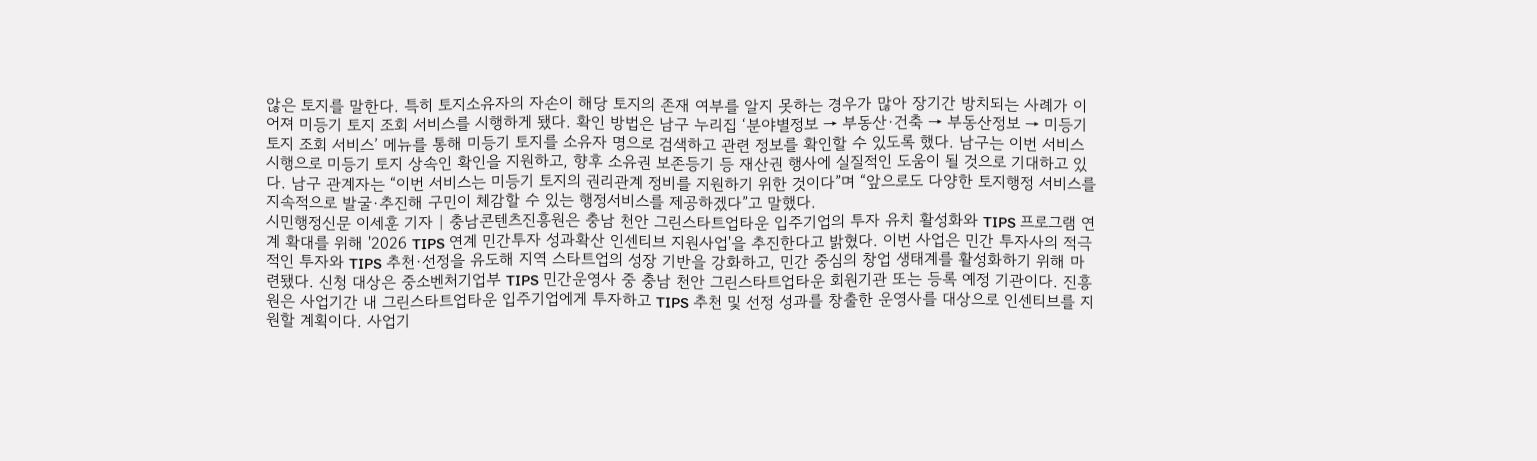않은 토지를 말한다. 특히 토지소유자의 자손이 해당 토지의 존재 여부를 알지 못하는 경우가 많아 장기간 방치되는 사례가 이어져 미등기 토지 조회 서비스를 시행하게 됐다. 확인 방법은 남구 누리집 ‘분야별정보 → 부동산·건축 → 부동산정보 → 미등기토지 조회 서비스’ 메뉴를 통해 미등기 토지를 소유자 명으로 검색하고 관련 정보를 확인할 수 있도록 했다. 남구는 이번 서비스 시행으로 미등기 토지 상속인 확인을 지원하고, 향후 소유권 보존등기 등 재산권 행사에 실질적인 도움이 될 것으로 기대하고 있다. 남구 관계자는 “이번 서비스는 미등기 토지의 권리관계 정비를 지원하기 위한 것이다”며 “앞으로도 다양한 토지행정 서비스를 지속적으로 발굴·추진해 구민이 체감할 수 있는 행정서비스를 제공하겠다”고 말했다.
시민행정신문 이세훈 기자 | 충남콘텐츠진흥원은 충남 천안 그린스타트업타운 입주기업의 투자 유치 활성화와 TIPS 프로그램 연계 확대를 위해 '2026 TIPS 연계 민간투자 성과확산 인센티브 지원사업'을 추진한다고 밝혔다. 이번 사업은 민간 투자사의 적극적인 투자와 TIPS 추천·선정을 유도해 지역 스타트업의 성장 기반을 강화하고, 민간 중심의 창업 생태계를 활성화하기 위해 마련됐다. 신청 대상은 중소벤처기업부 TIPS 민간운영사 중 충남 천안 그린스타트업타운 회원기관 또는 등록 예정 기관이다. 진흥원은 사업기간 내 그린스타트업타운 입주기업에게 투자하고 TIPS 추천 및 선정 성과를 창출한 운영사를 대상으로 인센티브를 지원할 계획이다. 사업기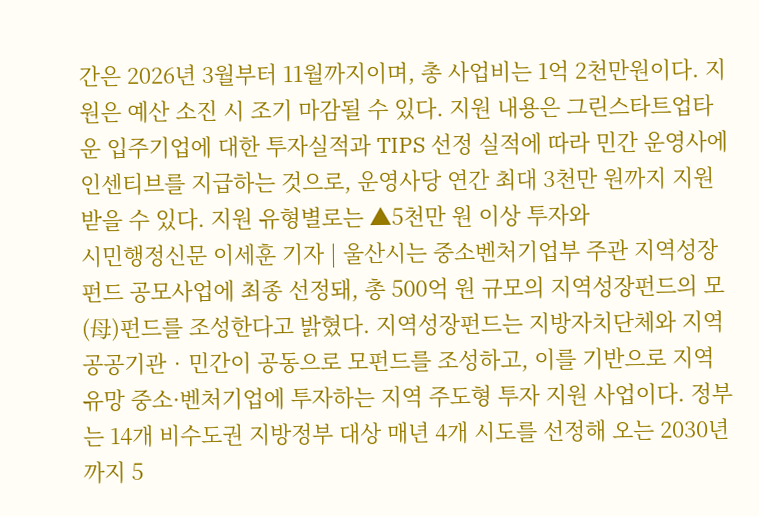간은 2026년 3월부터 11월까지이며, 총 사업비는 1억 2천만원이다. 지원은 예산 소진 시 조기 마감될 수 있다. 지원 내용은 그린스타트업타운 입주기업에 대한 투자실적과 TIPS 선정 실적에 따라 민간 운영사에 인센티브를 지급하는 것으로, 운영사당 연간 최대 3천만 원까지 지원받을 수 있다. 지원 유형별로는 ▲5천만 원 이상 투자와
시민행정신문 이세훈 기자 | 울산시는 중소벤처기업부 주관 지역성장펀드 공모사업에 최종 선정돼, 총 500억 원 규모의 지역성장펀드의 모(母)펀드를 조성한다고 밝혔다. 지역성장펀드는 지방자치단체와 지역 공공기관‧민간이 공동으로 모펀드를 조성하고, 이를 기반으로 지역 유망 중소·벤처기업에 투자하는 지역 주도형 투자 지원 사업이다. 정부는 14개 비수도권 지방정부 대상 매년 4개 시도를 선정해 오는 2030년까지 5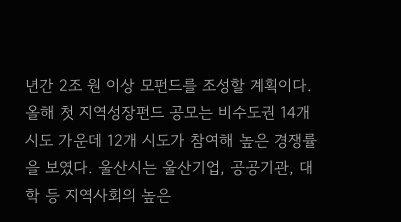년간 2조 원 이상 모펀드를 조성할 계획이다. 올해 첫 지역성장펀드 공모는 비수도권 14개 시도 가운데 12개 시도가 참여해 높은 경쟁률을 보였다. 울산시는 울산기업, 공공기관, 대학 등 지역사회의 높은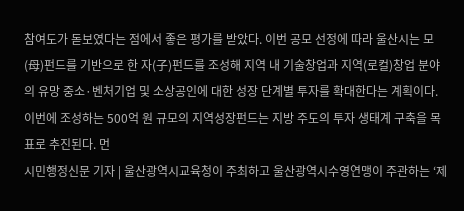참여도가 돋보였다는 점에서 좋은 평가를 받았다. 이번 공모 선정에 따라 울산시는 모(母)펀드를 기반으로 한 자(子)펀드를 조성해 지역 내 기술창업과 지역(로컬)창업 분야의 유망 중소·벤처기업 및 소상공인에 대한 성장 단계별 투자를 확대한다는 계획이다. 이번에 조성하는 500억 원 규모의 지역성장펀드는 지방 주도의 투자 생태계 구축을 목표로 추진된다. 먼
시민행정신문 기자 | 울산광역시교육청이 주최하고 울산광역시수영연맹이 주관하는 ‘제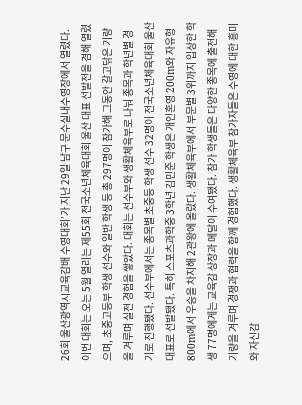26회 울산광역시교육감배 수영대회’가 지난 29일 남구 문수실내수영장에서 열렸다. 이번 대회는 오는 5월 열리는 제55회 전국소년체육대회 울산 대표 선발전을 겸해 열렸으며, 초중고등부 학생 선수와 일반 학생 등 총 297명이 참가해 그동안 갈고닦은 기량을 겨루며 실전 경험을 쌓았다. 대회는 선수부와 생활체육부로 나눠 종목과 학년별 경기로 진행됐다. 선수부에서는 종목별 초중등 학생 선수 32명이 전국소년체육대회 울산 대표로 선발됐다. 특히 스포츠과학중 3학년 김민준 학생은 개인혼영 200m와 자유형 800m에서 우승을 차지해 2관왕에 올랐다. 생활체육부에서 부문별 3위까지 입상한 학생 77명에게는 교육감 상장과 메달이 수여됐다. 참가 학생들은 다양한 종목에 출전해 기량을 겨루며 경쟁과 협력을 함께 경험했다. 생활체육부 참가자들은 수영에 대한 흥미와 자신감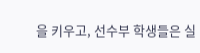을 키우고, 선수부 학생들은 실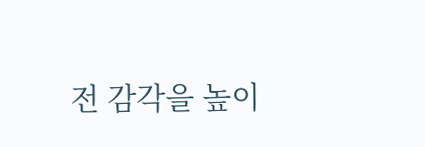전 감각을 높이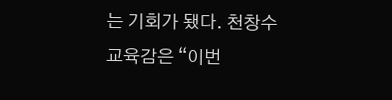는 기회가 됐다. 천창수 교육감은 “이번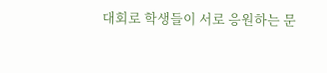대회로 학생들이 서로 응원하는 문